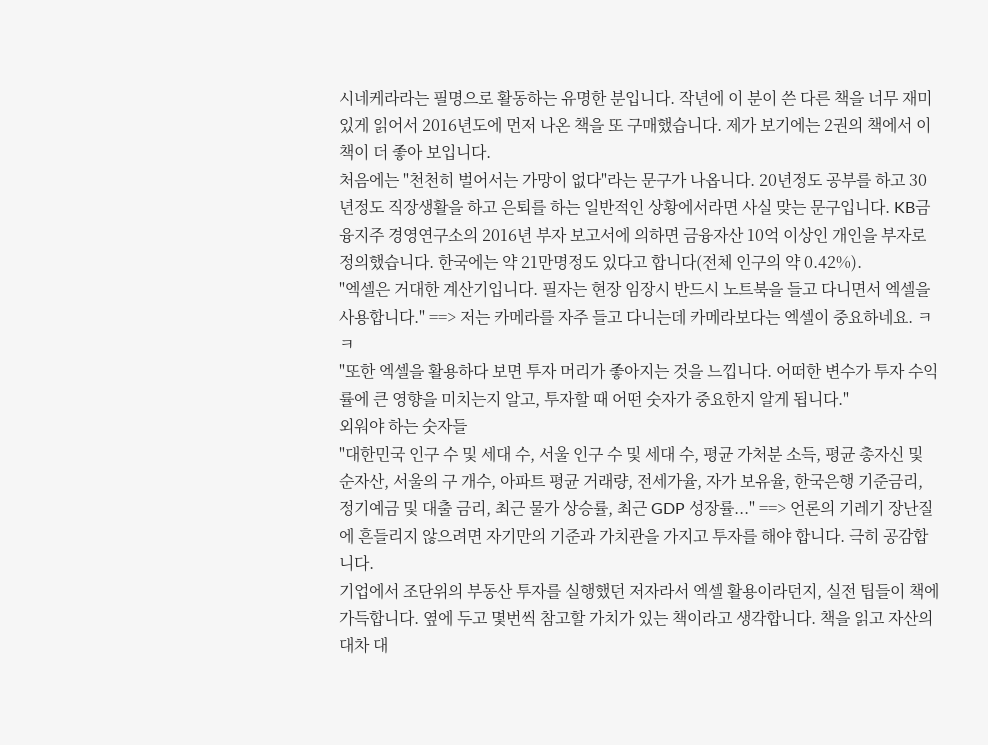시네케라라는 필명으로 활동하는 유명한 분입니다. 작년에 이 분이 쓴 다른 책을 너무 재미있게 읽어서 2016년도에 먼저 나온 책을 또 구매했습니다. 제가 보기에는 2권의 책에서 이 책이 더 좋아 보입니다.
처음에는 "천천히 벌어서는 가망이 없다"라는 문구가 나옵니다. 20년정도 공부를 하고 30년정도 직장생활을 하고 은퇴를 하는 일반적인 상황에서라면 사실 맞는 문구입니다. KB금융지주 경영연구소의 2016년 부자 보고서에 의하면 금융자산 10억 이상인 개인을 부자로 정의했습니다. 한국에는 약 21만명정도 있다고 합니다(전체 인구의 약 0.42%).
"엑셀은 거대한 계산기입니다. 필자는 현장 임장시 반드시 노트북을 들고 다니면서 엑셀을 사용합니다." ==> 저는 카메라를 자주 들고 다니는데 카메라보다는 엑셀이 중요하네요. ㅋㅋ
"또한 엑셀을 활용하다 보면 투자 머리가 좋아지는 것을 느낍니다. 어떠한 변수가 투자 수익률에 큰 영향을 미치는지 알고, 투자할 때 어떤 숫자가 중요한지 알게 됩니다."
외워야 하는 숫자들
"대한민국 인구 수 및 세대 수, 서울 인구 수 및 세대 수, 평균 가처분 소득, 평균 총자신 및 순자산, 서울의 구 개수, 아파트 평균 거래량, 전세가율, 자가 보유율, 한국은행 기준금리, 정기예금 및 대출 금리, 최근 물가 상승률, 최근 GDP 성장률..." ==> 언론의 기레기 장난질에 흔들리지 않으려면 자기만의 기준과 가치관을 가지고 투자를 해야 합니다. 극히 공감합니다.
기업에서 조단위의 부동산 투자를 실행했던 저자라서 엑셀 활용이라던지, 실전 팁들이 책에 가득합니다. 옆에 두고 몇번씩 참고할 가치가 있는 책이라고 생각합니다. 책을 읽고 자산의 대차 대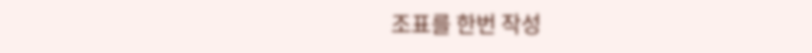조표를 한번 작성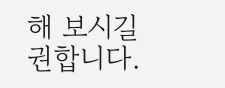해 보시길 권합니다.